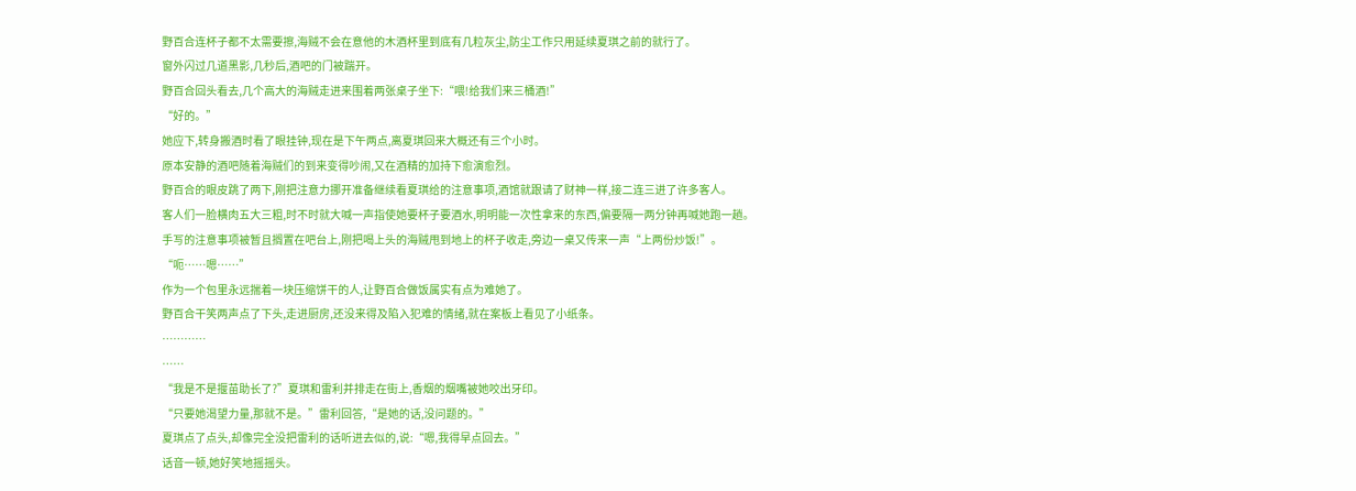野百合连杯子都不太需要擦,海贼不会在意他的木酒杯里到底有几粒灰尘,防尘工作只用延续夏琪之前的就行了。
窗外闪过几道黑影,几秒后,酒吧的门被踹开。
野百合回头看去,几个高大的海贼走进来围着两张桌子坐下:“喂!给我们来三桶酒!”
“好的。”
她应下,转身搬酒时看了眼挂钟,现在是下午两点,离夏琪回来大概还有三个小时。
原本安静的酒吧随着海贼们的到来变得吵闹,又在酒精的加持下愈演愈烈。
野百合的眼皮跳了两下,刚把注意力挪开准备继续看夏琪给的注意事项,酒馆就跟请了财神一样,接二连三进了许多客人。
客人们一脸横肉五大三粗,时不时就大喊一声指使她要杯子要酒水,明明能一次性拿来的东西,偏要隔一两分钟再喊她跑一趟。
手写的注意事项被暂且搁置在吧台上,刚把喝上头的海贼甩到地上的杯子收走,旁边一桌又传来一声“上两份炒饭!”。
“呃……嗯……”
作为一个包里永远揣着一块压缩饼干的人,让野百合做饭属实有点为难她了。
野百合干笑两声点了下头,走进厨房,还没来得及陷入犯难的情绪,就在案板上看见了小纸条。
…………
……
“我是不是揠苗助长了?”夏琪和雷利并排走在街上,香烟的烟嘴被她咬出牙印。
“只要她渴望力量,那就不是。”雷利回答,“是她的话,没问题的。”
夏琪点了点头,却像完全没把雷利的话听进去似的,说:“嗯,我得早点回去。”
话音一顿,她好笑地摇摇头。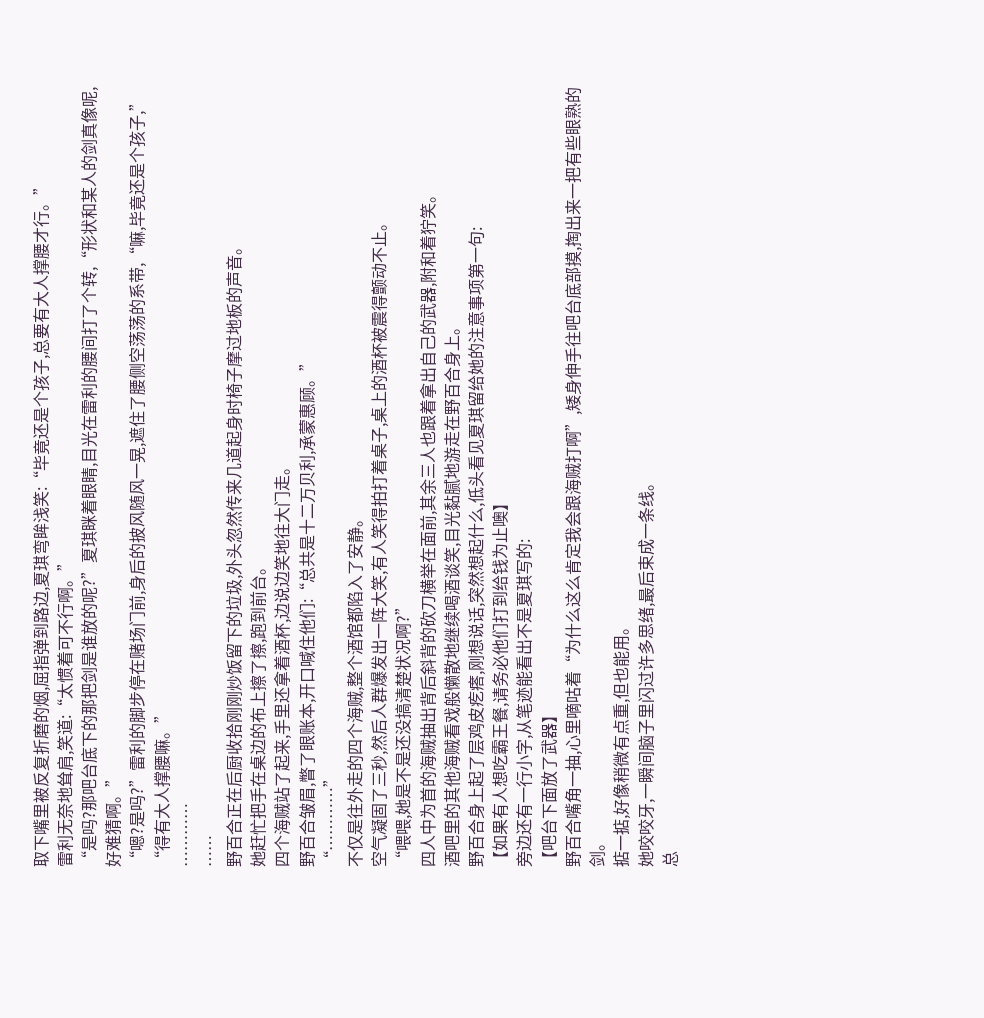取下嘴里被反复折磨的烟,屈指弹到路边,夏琪弯眸浅笑:“毕竟还是个孩子,总要有大人撑腰才行。”
雷利无奈地耸肩,笑道:“太惯着可不行啊。”
“是吗?那吧台底下的那把剑是谁放的呢?”夏琪眯着眼睛,目光在雷利的腰间打了个转,“形状和某人的剑真像呢,好难猜啊。”
“嗯?是吗?”雷利的脚步停在赌场门前,身后的披风随风一晃,遮住了腰侧空荡荡的系带,“嘛,毕竟还是个孩子,”
“得有大人撑腰嘛。”
…………
……
野百合正在后厨收拾刚刚炒饭留下的垃圾,外头忽然传来几道起身时椅子摩过地板的声音。
她赶忙把手在桌边的布上擦了擦,跑到前台。
四个海贼站了起来,手里还拿着酒杯,边说边笑地往大门走。
野百合皱眉,瞥了眼账本,开口喊住他们:“总共是十二万贝利,承蒙惠顾。”
“…………”
不仅是往外走的四个海贼,整个酒馆都陷入了安静。
空气凝固了三秒,然后人群爆发出一阵大笑,有人笑得拍打着桌子,桌上的酒杯被震得颤动不止。
“喂喂,她是不是还没搞清楚状况啊?”
四人中为首的海贼抽出背后斜背的砍刀横举在面前,其余三人也跟着拿出自己的武器,附和着狞笑。
酒吧里的其他海贼看戏般懒散地继续喝酒谈笑,目光黏腻地游走在野百合身上。
野百合身上起了层鸡皮疙瘩,刚想说话,突然想起什么,低头看见夏琪留给她的注意事项第一句:
【如果有人想吃霸王餐,请务必他们打到给钱为止噢】
旁边还有一行小字,从笔迹能看出不是夏琪写的:
【吧台下面放了武器】
野百合嘴角一抽,心里嘀咕着“为什么这么肯定我会跟海贼打啊”,矮身伸手往吧台底部摸,掏出来一把有些眼熟的剑。
掂一掂,好像稍微有点重,但也能用。
她咬咬牙,一瞬间脑子里闪过许多思绪,最后束成一条线。
总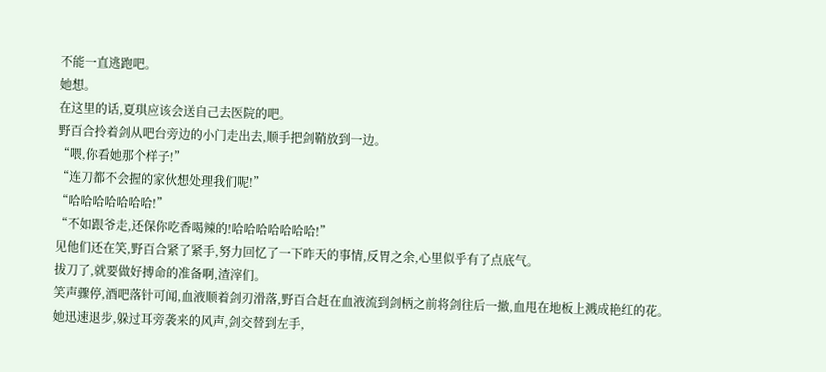不能一直逃跑吧。
她想。
在这里的话,夏琪应该会送自己去医院的吧。
野百合拎着剑从吧台旁边的小门走出去,顺手把剑鞘放到一边。
“喂,你看她那个样子!”
“连刀都不会握的家伙想处理我们呢!”
“哈哈哈哈哈哈哈!”
“不如跟爷走,还保你吃香喝辣的!哈哈哈哈哈哈哈!”
见他们还在笑,野百合紧了紧手,努力回忆了一下昨天的事情,反胃之余,心里似乎有了点底气。
拔刀了,就要做好搏命的准备啊,渣滓们。
笑声骤停,酒吧落针可闻,血液顺着剑刃滑落,野百合赶在血液流到剑柄之前将剑往后一撤,血甩在地板上溅成艳红的花。
她迅速退步,躲过耳旁袭来的风声,剑交替到左手,